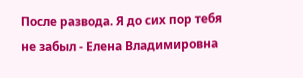После развода. Я до сих пор тебя не забыл - Елена Владимировна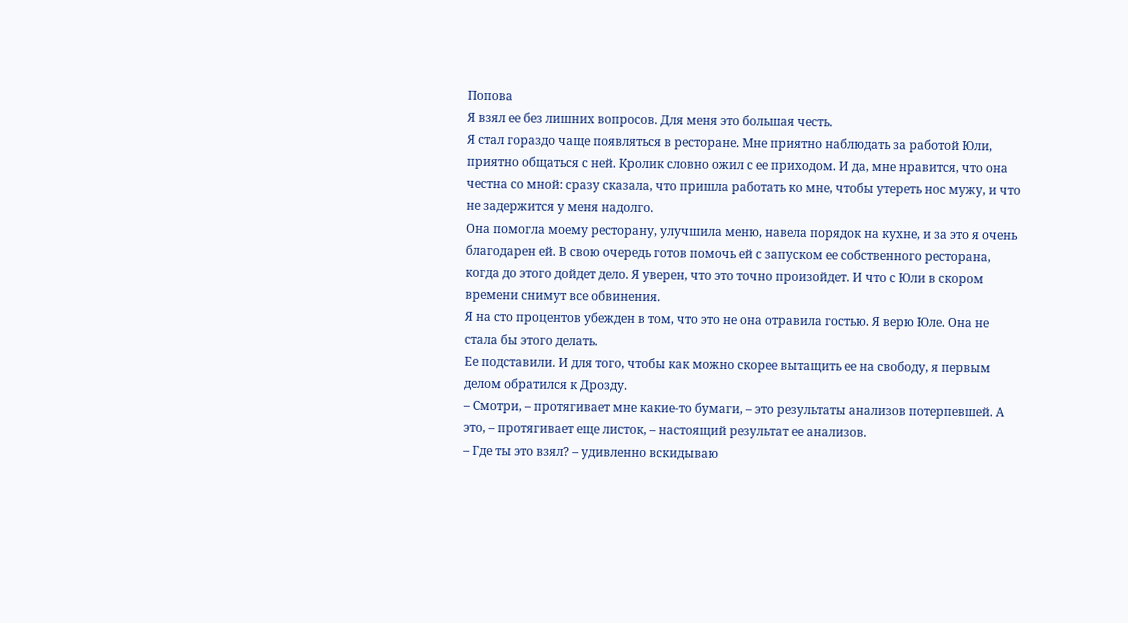Попова
Я взял ее без лишних вопросов. Для меня это большая честь.
Я стал гораздо чаще появляться в ресторане. Мне приятно наблюдать за работой Юли, приятно общаться с ней. Кролик словно ожил с ее приходом. И да, мне нравится, что она честна со мной: сразу сказала, что пришла работать ко мне, чтобы утереть нос мужу, и что не задержится у меня надолго.
Она помогла моему ресторану, улучшила меню, навела порядок на кухне, и за это я очень благодарен ей. В свою очередь готов помочь ей с запуском ее собственного ресторана, когда до этого дойдет дело. Я уверен, что это точно произойдет. И что с Юли в скором времени снимут все обвинения.
Я на сто процентов убежден в том, что это не она отравила гостью. Я верю Юле. Она не стала бы этого делать.
Ее подставили. И для того, чтобы как можно скорее вытащить ее на свободу, я первым делом обратился к Дрозду.
– Смотри, – протягивает мне какие-то бумаги, – это результаты анализов потерпевшей. А это, – протягивает еще листок, – настоящий результат ее анализов.
– Где ты это взял? – удивленно вскидываю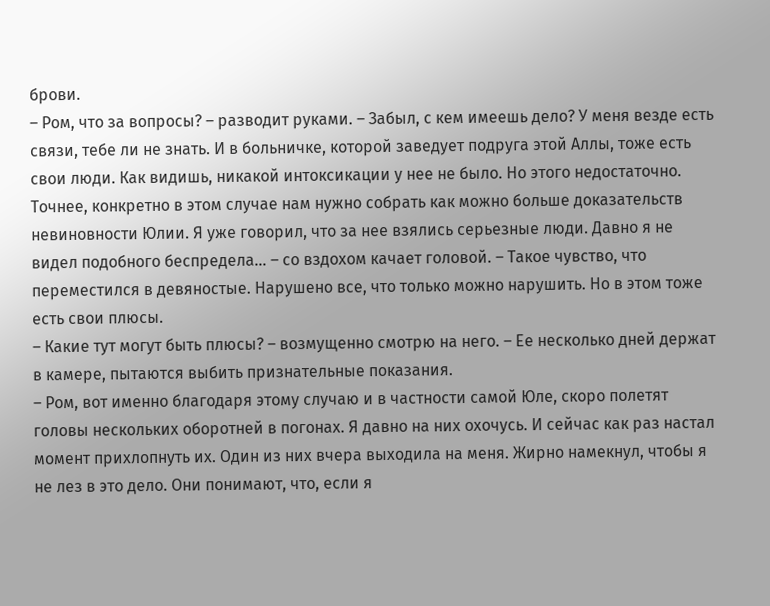брови.
– Ром, что за вопросы? – разводит руками. – Забыл, с кем имеешь дело? У меня везде есть связи, тебе ли не знать. И в больничке, которой заведует подруга этой Аллы, тоже есть свои люди. Как видишь, никакой интоксикации у нее не было. Но этого недостаточно. Точнее, конкретно в этом случае нам нужно собрать как можно больше доказательств невиновности Юлии. Я уже говорил, что за нее взялись серьезные люди. Давно я не видел подобного беспредела… – со вздохом качает головой. – Такое чувство, что переместился в девяностые. Нарушено все, что только можно нарушить. Но в этом тоже есть свои плюсы.
– Какие тут могут быть плюсы? – возмущенно смотрю на него. – Ее несколько дней держат в камере, пытаются выбить признательные показания.
– Ром, вот именно благодаря этому случаю и в частности самой Юле, скоро полетят головы нескольких оборотней в погонах. Я давно на них охочусь. И сейчас как раз настал момент прихлопнуть их. Один из них вчера выходила на меня. Жирно намекнул, чтобы я не лез в это дело. Они понимают, что, если я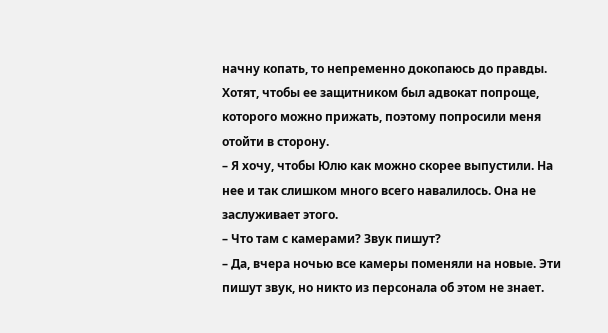начну копать, то непременно докопаюсь до правды. Хотят, чтобы ее защитником был адвокат попроще, которого можно прижать, поэтому попросили меня отойти в сторону.
– Я хочу, чтобы Юлю как можно скорее выпустили. На нее и так слишком много всего навалилось. Она не заслуживает этого.
– Что там с камерами? Звук пишут?
– Да, вчера ночью все камеры поменяли на новые. Эти пишут звук, но никто из персонала об этом не знает.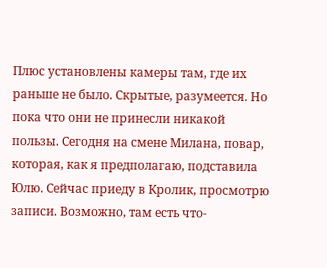Плюс установлены камеры там, где их раньше не было. Скрытые, разумеется. Но пока что они не принесли никакой пользы. Сегодня на смене Милана, повар, которая, как я предполагаю, подставила Юлю. Сейчас приеду в Кролик, просмотрю записи. Возможно, там есть что-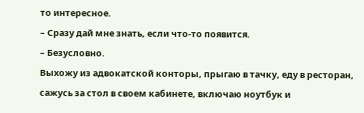то интересное.
– Сразу дай мне знать, если что-то появится.
– Безусловно.
Выхожу из адвокатской конторы, прыгаю в тачку, еду в ресторан, сажусь за стол в своем кабинете, включаю ноутбук и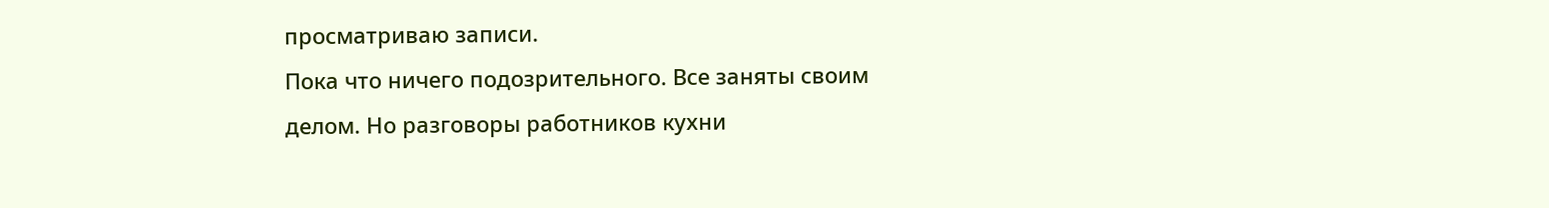просматриваю записи.
Пока что ничего подозрительного. Все заняты своим делом. Но разговоры работников кухни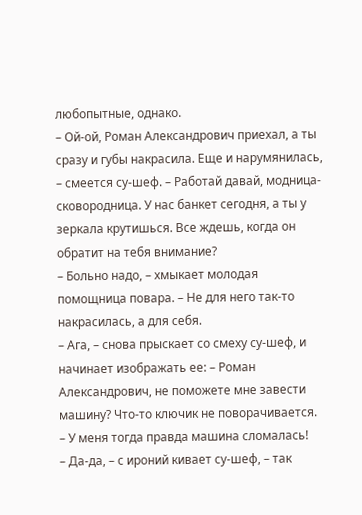любопытные, однако.
– Ой-ой, Роман Александрович приехал, а ты сразу и губы накрасила. Еще и нарумянилась, – смеется су-шеф. – Работай давай, модница-сковородница. У нас банкет сегодня, а ты у зеркала крутишься. Все ждешь, когда он обратит на тебя внимание?
– Больно надо, – хмыкает молодая помощница повара. – Не для него так-то накрасилась, а для себя.
– Ага, – снова прыскает со смеху су-шеф, и начинает изображать ее: – Роман Александрович, не поможете мне завести машину? Что-то ключик не поворачивается.
– У меня тогда правда машина сломалась!
– Да-да, – с ироний кивает су-шеф, – так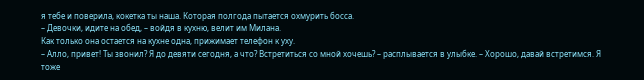я тебе и поверила, кокетка ты наша. Которая полгода пытается охмурить босса.
– Девочки, идите на обед, – войдя в кухню, велит им Милана.
Как только она остается на кухне одна, прижимает телефон к уху.
– Алло, привет! Ты звонил? Я до девяти сегодня, а что? Встретиться со мной хочешь? – расплывается в улыбке. – Хорошо, давай встретимся. Я тоже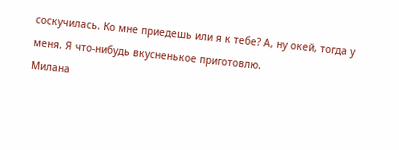соскучилась. Ко мне приедешь или я к тебе? А, ну окей, тогда у меня. Я что-нибудь вкусненькое приготовлю.
Милана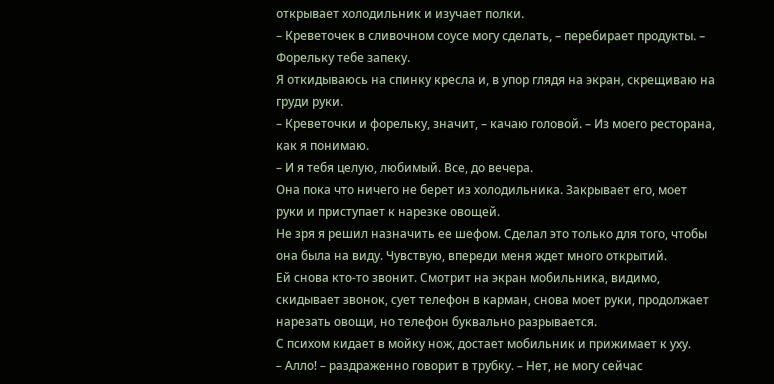открывает холодильник и изучает полки.
– Креветочек в сливочном соусе могу сделать, – перебирает продукты. – Форельку тебе запеку.
Я откидываюсь на спинку кресла и, в упор глядя на экран, скрещиваю на груди руки.
– Креветочки и форельку, значит, – качаю головой. – Из моего ресторана, как я понимаю.
– И я тебя целую, любимый. Все, до вечера.
Она пока что ничего не берет из холодильника. Закрывает его, моет руки и приступает к нарезке овощей.
Не зря я решил назначить ее шефом. Сделал это только для того, чтобы она была на виду. Чувствую, впереди меня ждет много открытий.
Ей снова кто-то звонит. Смотрит на экран мобильника, видимо, скидывает звонок, сует телефон в карман, снова моет руки, продолжает нарезать овощи, но телефон буквально разрывается.
С психом кидает в мойку нож, достает мобильник и прижимает к уху.
– Алло! – раздраженно говорит в трубку. – Нет, не могу сейчас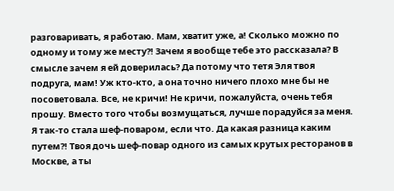разговаривать, я работаю. Мам, хватит уже, а! Сколько можно по одному и тому же месту?! Зачем я вообще тебе это рассказала? В смысле зачем я ей доверилась? Да потому что тетя Эля твоя подруга, мам! Уж кто-кто, а она точно ничего плохо мне бы не посоветовала. Все, не кричи! Не кричи, пожалуйста, очень тебя прошу. Вместо того чтобы возмущаться, лучше порадуйся за меня. Я так-то стала шеф-поваром, если что. Да какая разница каким путем?! Твоя дочь шеф-повар одного из самых крутых ресторанов в Москве, а ты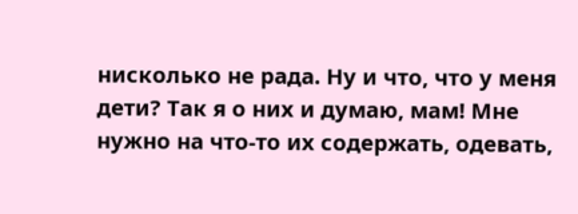нисколько не рада. Ну и что, что у меня дети? Так я о них и думаю, мам! Мне нужно на что-то их содержать, одевать,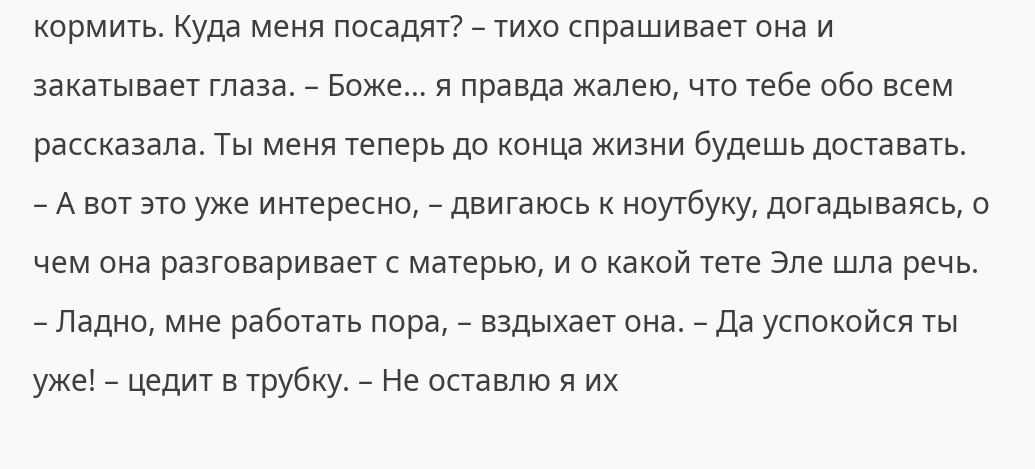кормить. Куда меня посадят? – тихо спрашивает она и закатывает глаза. – Боже… я правда жалею, что тебе обо всем рассказала. Ты меня теперь до конца жизни будешь доставать.
– А вот это уже интересно, – двигаюсь к ноутбуку, догадываясь, о чем она разговаривает с матерью, и о какой тете Эле шла речь.
– Ладно, мне работать пора, – вздыхает она. – Да успокойся ты уже! – цедит в трубку. – Не оставлю я их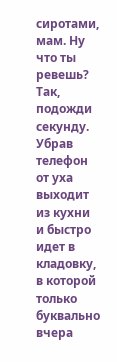сиротами, мам. Ну что ты ревешь? Так, подожди секунду.
Убрав телефон от уха выходит из кухни и быстро идет в кладовку, в которой только буквально вчера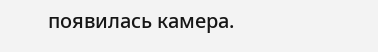появилась камера.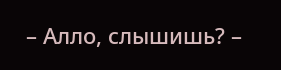– Алло, слышишь? –